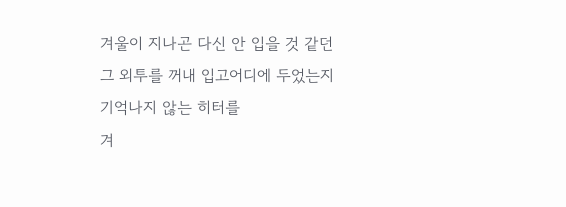겨울이 지나곤 다신 안 입을 것 같던
그 외투를 꺼내 입고어디에 두었는지 기억나지 않는 히터를
겨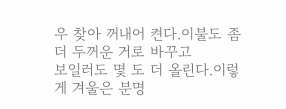우 찾아 꺼내어 켠다.이불도 좀 더 두꺼운 거로 바꾸고
보일러도 몇 도 더 올린다.이렇게 겨울은 분명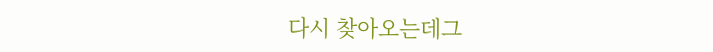다시 찾아오는데그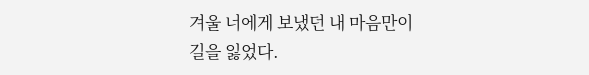겨울 너에게 보냈던 내 마음만이
길을 잃었다.